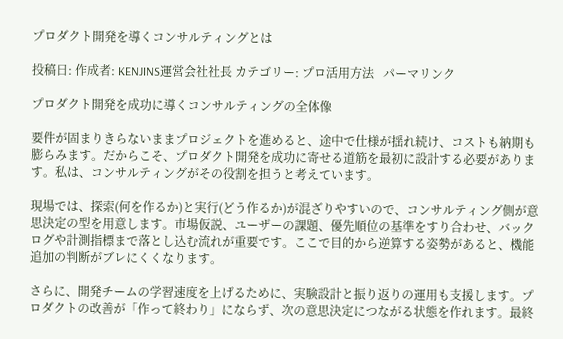プロダクト開発を導くコンサルティングとは

投稿日: 作成者: KENJINS運営会社社長 カテゴリー: プロ活用方法   パーマリンク

プロダクト開発を成功に導くコンサルティングの全体像

要件が固まりきらないままプロジェクトを進めると、途中で仕様が揺れ続け、コストも納期も膨らみます。だからこそ、プロダクト開発を成功に寄せる道筋を最初に設計する必要があります。私は、コンサルティングがその役割を担うと考えています。

現場では、探索(何を作るか)と実行(どう作るか)が混ざりやすいので、コンサルティング側が意思決定の型を用意します。市場仮説、ユーザーの課題、優先順位の基準をすり合わせ、バックログや計測指標まで落とし込む流れが重要です。ここで目的から逆算する姿勢があると、機能追加の判断がブレにくくなります。

さらに、開発チームの学習速度を上げるために、実験設計と振り返りの運用も支援します。プロダクトの改善が「作って終わり」にならず、次の意思決定につながる状態を作れます。最終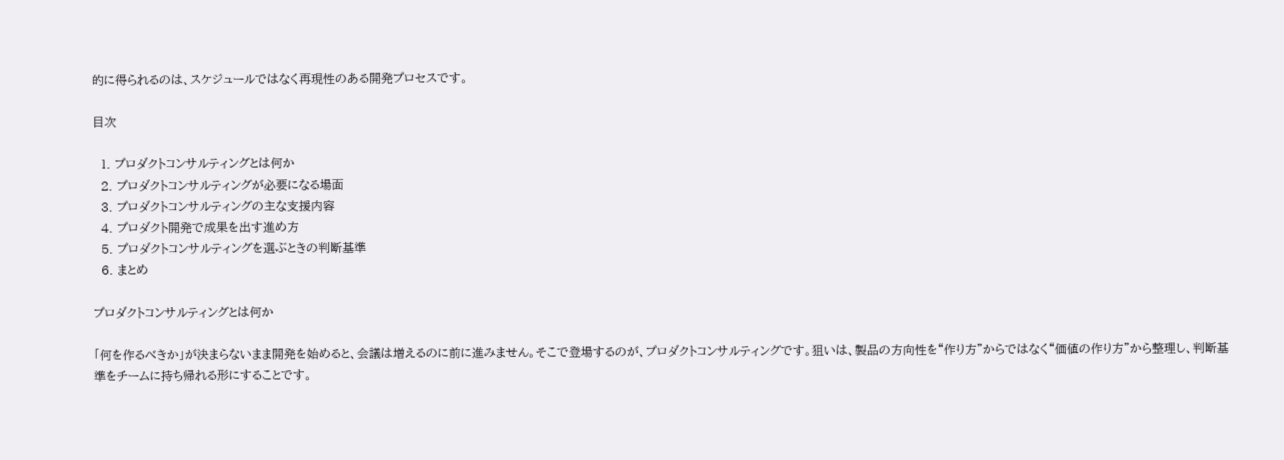的に得られるのは、スケジュールではなく再現性のある開発プロセスです。

目次

  1. プロダクトコンサルティングとは何か
  2. プロダクトコンサルティングが必要になる場面
  3. プロダクトコンサルティングの主な支援内容
  4. プロダクト開発で成果を出す進め方
  5. プロダクトコンサルティングを選ぶときの判断基準
  6. まとめ

プロダクトコンサルティングとは何か

「何を作るべきか」が決まらないまま開発を始めると、会議は増えるのに前に進みません。そこで登場するのが、プロダクトコンサルティングです。狙いは、製品の方向性を“作り方”からではなく“価値の作り方”から整理し、判断基準をチームに持ち帰れる形にすることです。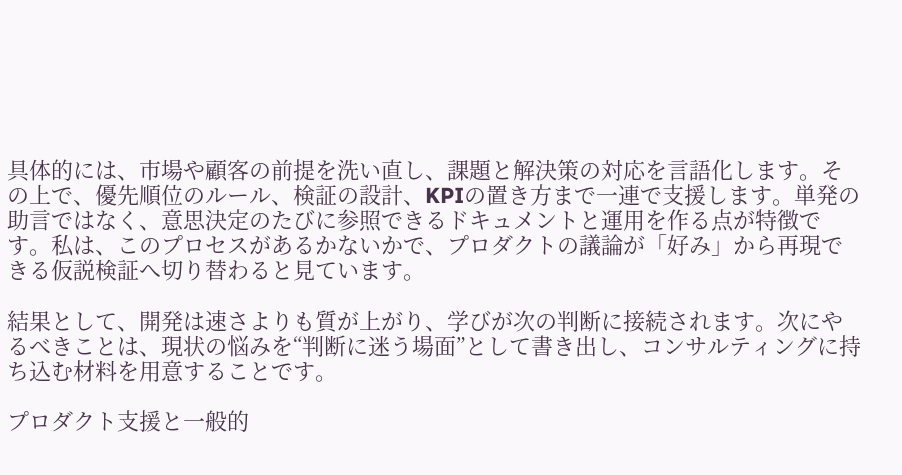具体的には、市場や顧客の前提を洗い直し、課題と解決策の対応を言語化します。その上で、優先順位のルール、検証の設計、KPIの置き方まで一連で支援します。単発の助言ではなく、意思決定のたびに参照できるドキュメントと運用を作る点が特徴です。私は、このプロセスがあるかないかで、プロダクトの議論が「好み」から再現できる仮説検証へ切り替わると見ています。

結果として、開発は速さよりも質が上がり、学びが次の判断に接続されます。次にやるべきことは、現状の悩みを“判断に迷う場面”として書き出し、コンサルティングに持ち込む材料を用意することです。

プロダクト支援と一般的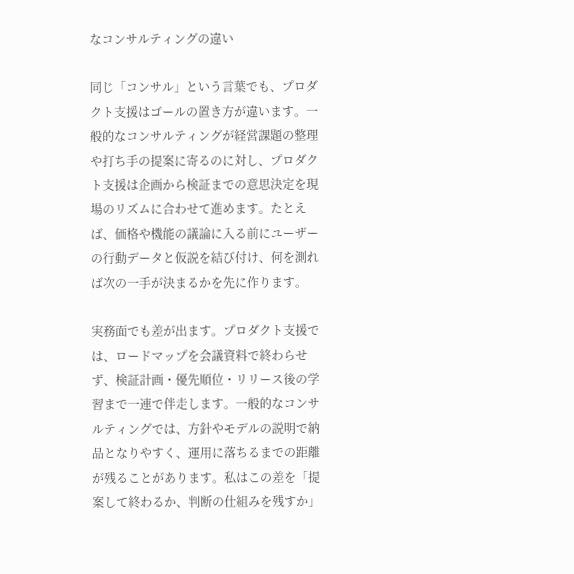なコンサルティングの違い

同じ「コンサル」という言葉でも、プロダクト支援はゴールの置き方が違います。一般的なコンサルティングが経営課題の整理や打ち手の提案に寄るのに対し、プロダクト支援は企画から検証までの意思決定を現場のリズムに合わせて進めます。たとえば、価格や機能の議論に入る前にユーザーの行動データと仮説を結び付け、何を測れば次の一手が決まるかを先に作ります。

実務面でも差が出ます。プロダクト支援では、ロードマップを会議資料で終わらせず、検証計画・優先順位・リリース後の学習まで一連で伴走します。一般的なコンサルティングでは、方針やモデルの説明で納品となりやすく、運用に落ちるまでの距離が残ることがあります。私はこの差を「提案して終わるか、判断の仕組みを残すか」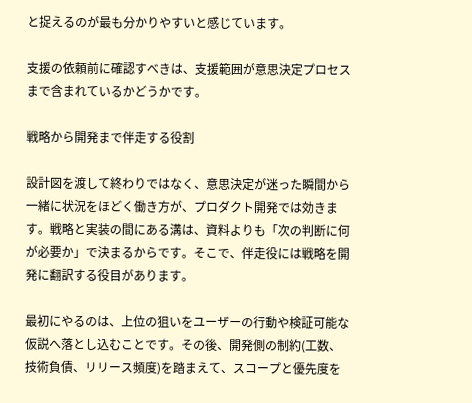と捉えるのが最も分かりやすいと感じています。

支援の依頼前に確認すべきは、支援範囲が意思決定プロセスまで含まれているかどうかです。

戦略から開発まで伴走する役割

設計図を渡して終わりではなく、意思決定が迷った瞬間から一緒に状況をほどく働き方が、プロダクト開発では効きます。戦略と実装の間にある溝は、資料よりも「次の判断に何が必要か」で決まるからです。そこで、伴走役には戦略を開発に翻訳する役目があります。

最初にやるのは、上位の狙いをユーザーの行動や検証可能な仮説へ落とし込むことです。その後、開発側の制約(工数、技術負債、リリース頻度)を踏まえて、スコープと優先度を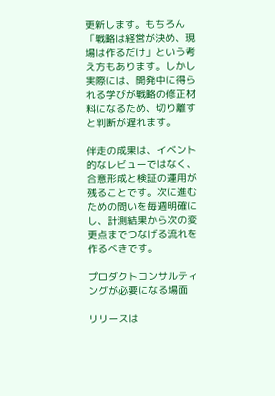更新します。もちろん「戦略は経営が決め、現場は作るだけ」という考え方もあります。しかし実際には、開発中に得られる学びが戦略の修正材料になるため、切り離すと判断が遅れます。

伴走の成果は、イベント的なレビューではなく、合意形成と検証の運用が残ることです。次に進むための問いを毎週明確にし、計測結果から次の変更点までつなげる流れを作るべきです。

プロダクトコンサルティングが必要になる場面

リリースは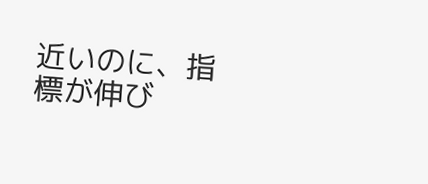近いのに、指標が伸び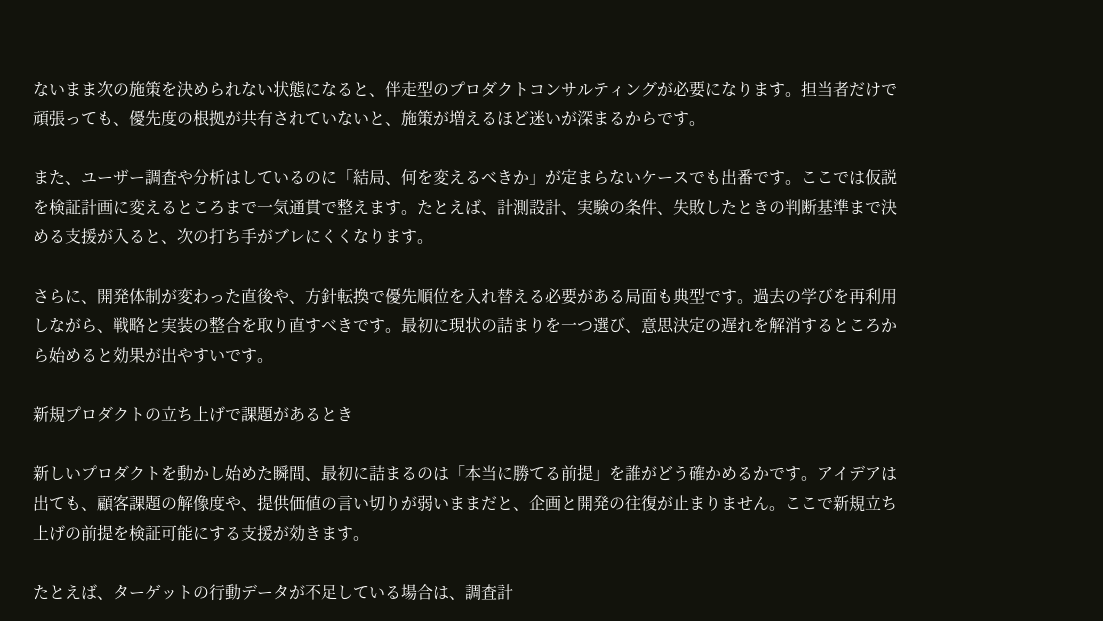ないまま次の施策を決められない状態になると、伴走型のプロダクトコンサルティングが必要になります。担当者だけで頑張っても、優先度の根拠が共有されていないと、施策が増えるほど迷いが深まるからです。

また、ユーザー調査や分析はしているのに「結局、何を変えるべきか」が定まらないケースでも出番です。ここでは仮説を検証計画に変えるところまで一気通貫で整えます。たとえば、計測設計、実験の条件、失敗したときの判断基準まで決める支援が入ると、次の打ち手がブレにくくなります。

さらに、開発体制が変わった直後や、方針転換で優先順位を入れ替える必要がある局面も典型です。過去の学びを再利用しながら、戦略と実装の整合を取り直すべきです。最初に現状の詰まりを一つ選び、意思決定の遅れを解消するところから始めると効果が出やすいです。

新規プロダクトの立ち上げで課題があるとき

新しいプロダクトを動かし始めた瞬間、最初に詰まるのは「本当に勝てる前提」を誰がどう確かめるかです。アイデアは出ても、顧客課題の解像度や、提供価値の言い切りが弱いままだと、企画と開発の往復が止まりません。ここで新規立ち上げの前提を検証可能にする支援が効きます。

たとえば、ターゲットの行動データが不足している場合は、調査計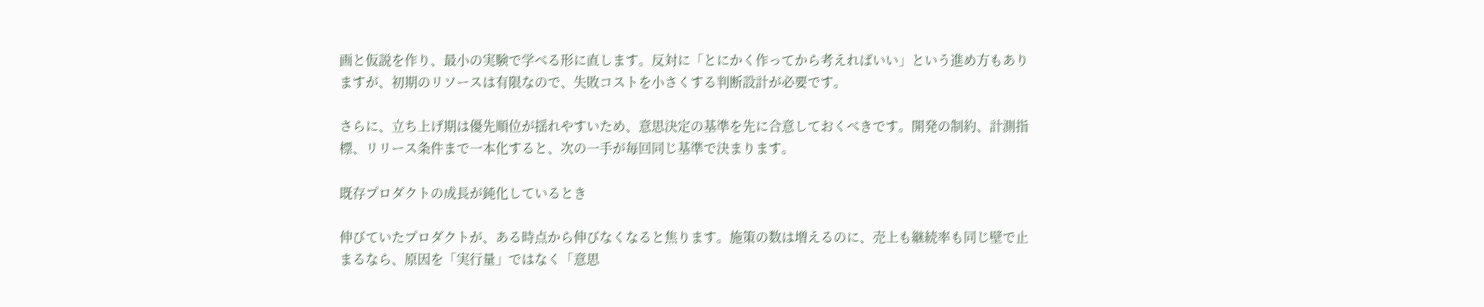画と仮説を作り、最小の実験で学べる形に直します。反対に「とにかく作ってから考えればいい」という進め方もありますが、初期のリソースは有限なので、失敗コストを小さくする判断設計が必要です。

さらに、立ち上げ期は優先順位が揺れやすいため、意思決定の基準を先に合意しておくべきです。開発の制約、計測指標、リリース条件まで一本化すると、次の一手が毎回同じ基準で決まります。

既存プロダクトの成長が鈍化しているとき

伸びていたプロダクトが、ある時点から伸びなくなると焦ります。施策の数は増えるのに、売上も継続率も同じ壁で止まるなら、原因を「実行量」ではなく「意思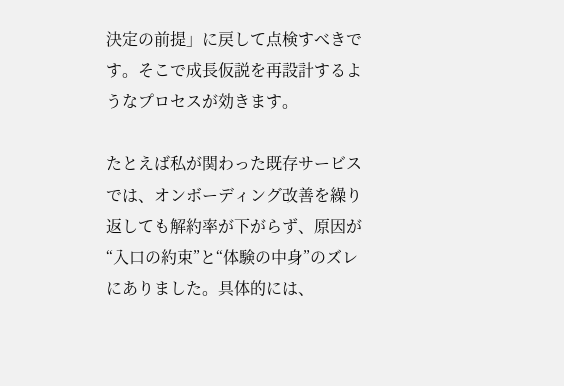決定の前提」に戻して点検すべきです。そこで成長仮説を再設計するようなプロセスが効きます。

たとえば私が関わった既存サービスでは、オンボーディング改善を繰り返しても解約率が下がらず、原因が“入口の約束”と“体験の中身”のズレにありました。具体的には、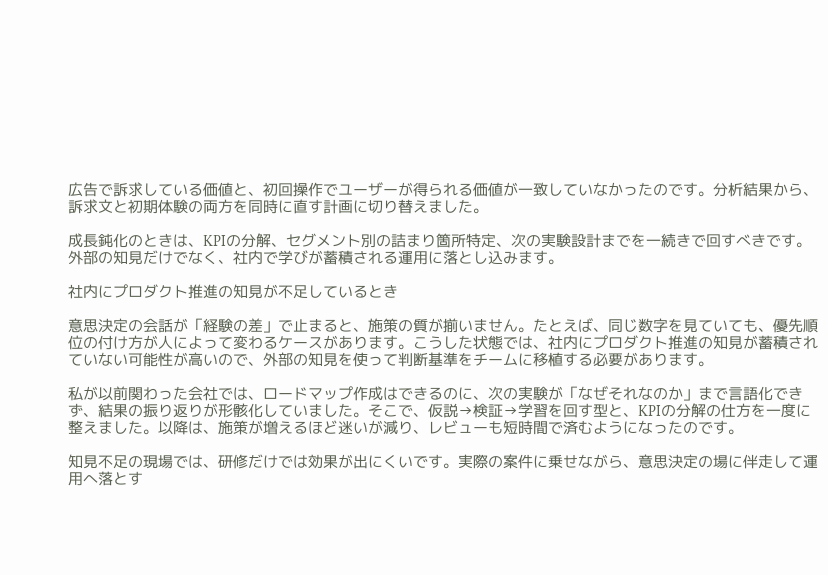広告で訴求している価値と、初回操作でユーザーが得られる価値が一致していなかったのです。分析結果から、訴求文と初期体験の両方を同時に直す計画に切り替えました。

成長鈍化のときは、KPIの分解、セグメント別の詰まり箇所特定、次の実験設計までを一続きで回すべきです。外部の知見だけでなく、社内で学びが蓄積される運用に落とし込みます。

社内にプロダクト推進の知見が不足しているとき

意思決定の会話が「経験の差」で止まると、施策の質が揃いません。たとえば、同じ数字を見ていても、優先順位の付け方が人によって変わるケースがあります。こうした状態では、社内にプロダクト推進の知見が蓄積されていない可能性が高いので、外部の知見を使って判断基準をチームに移植する必要があります。

私が以前関わった会社では、ロードマップ作成はできるのに、次の実験が「なぜそれなのか」まで言語化できず、結果の振り返りが形骸化していました。そこで、仮説→検証→学習を回す型と、KPIの分解の仕方を一度に整えました。以降は、施策が増えるほど迷いが減り、レビューも短時間で済むようになったのです。

知見不足の現場では、研修だけでは効果が出にくいです。実際の案件に乗せながら、意思決定の場に伴走して運用へ落とす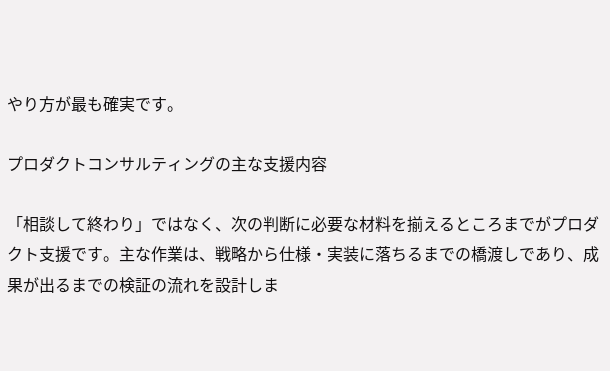やり方が最も確実です。

プロダクトコンサルティングの主な支援内容

「相談して終わり」ではなく、次の判断に必要な材料を揃えるところまでがプロダクト支援です。主な作業は、戦略から仕様・実装に落ちるまでの橋渡しであり、成果が出るまでの検証の流れを設計しま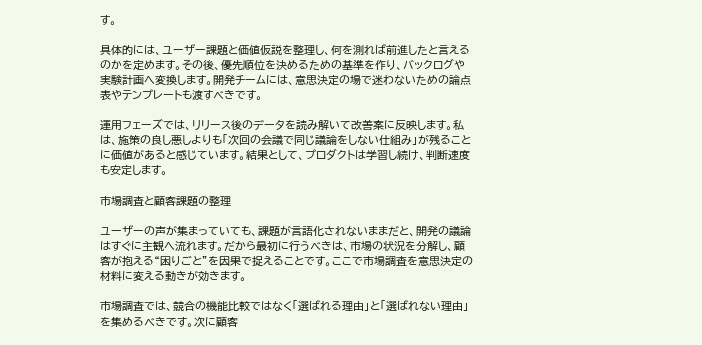す。

具体的には、ユーザー課題と価値仮説を整理し、何を測れば前進したと言えるのかを定めます。その後、優先順位を決めるための基準を作り、バックログや実験計画へ変換します。開発チームには、意思決定の場で迷わないための論点表やテンプレートも渡すべきです。

運用フェーズでは、リリース後のデータを読み解いて改善案に反映します。私は、施策の良し悪しよりも「次回の会議で同じ議論をしない仕組み」が残ることに価値があると感じています。結果として、プロダクトは学習し続け、判断速度も安定します。

市場調査と顧客課題の整理

ユーザーの声が集まっていても、課題が言語化されないままだと、開発の議論はすぐに主観へ流れます。だから最初に行うべきは、市場の状況を分解し、顧客が抱える“困りごと”を因果で捉えることです。ここで市場調査を意思決定の材料に変える動きが効きます。

市場調査では、競合の機能比較ではなく「選ばれる理由」と「選ばれない理由」を集めるべきです。次に顧客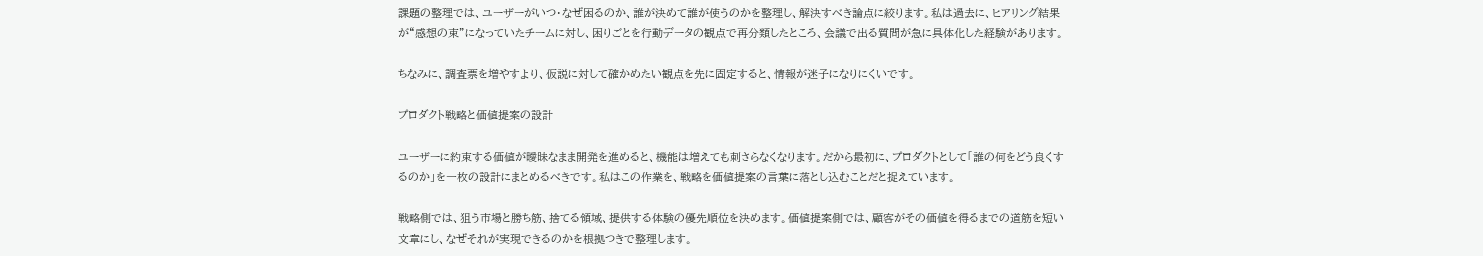課題の整理では、ユーザーがいつ・なぜ困るのか、誰が決めて誰が使うのかを整理し、解決すべき論点に絞ります。私は過去に、ヒアリング結果が“感想の束”になっていたチームに対し、困りごとを行動データの観点で再分類したところ、会議で出る質問が急に具体化した経験があります。

ちなみに、調査票を増やすより、仮説に対して確かめたい観点を先に固定すると、情報が迷子になりにくいです。

プロダクト戦略と価値提案の設計

ユーザーに約束する価値が曖昧なまま開発を進めると、機能は増えても刺さらなくなります。だから最初に、プロダクトとして「誰の何をどう良くするのか」を一枚の設計にまとめるべきです。私はこの作業を、戦略を価値提案の言葉に落とし込むことだと捉えています。

戦略側では、狙う市場と勝ち筋、捨てる領域、提供する体験の優先順位を決めます。価値提案側では、顧客がその価値を得るまでの道筋を短い文章にし、なぜそれが実現できるのかを根拠つきで整理します。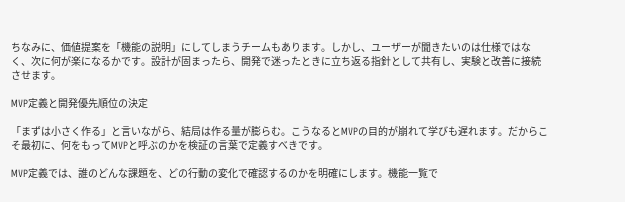ちなみに、価値提案を「機能の説明」にしてしまうチームもあります。しかし、ユーザーが聞きたいのは仕様ではなく、次に何が楽になるかです。設計が固まったら、開発で迷ったときに立ち返る指針として共有し、実験と改善に接続させます。

MVP定義と開発優先順位の決定

「まずは小さく作る」と言いながら、結局は作る量が膨らむ。こうなるとMVPの目的が崩れて学びも遅れます。だからこそ最初に、何をもってMVPと呼ぶのかを検証の言葉で定義すべきです。

MVP定義では、誰のどんな課題を、どの行動の変化で確認するのかを明確にします。機能一覧で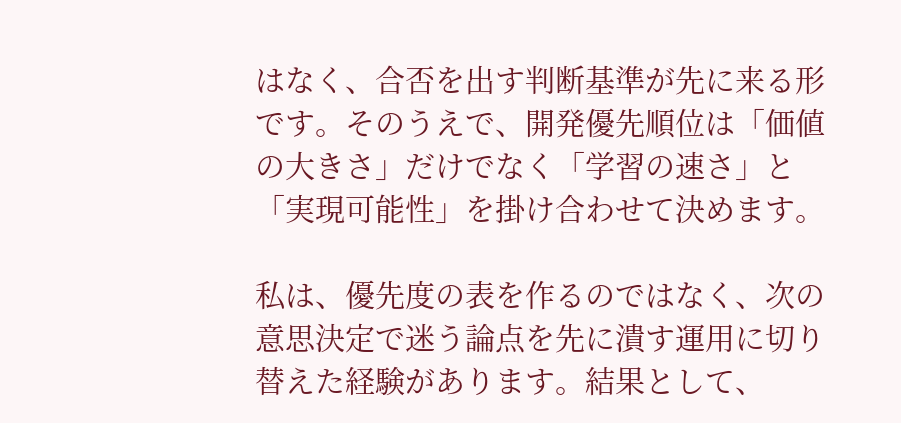はなく、合否を出す判断基準が先に来る形です。そのうえで、開発優先順位は「価値の大きさ」だけでなく「学習の速さ」と「実現可能性」を掛け合わせて決めます。

私は、優先度の表を作るのではなく、次の意思決定で迷う論点を先に潰す運用に切り替えた経験があります。結果として、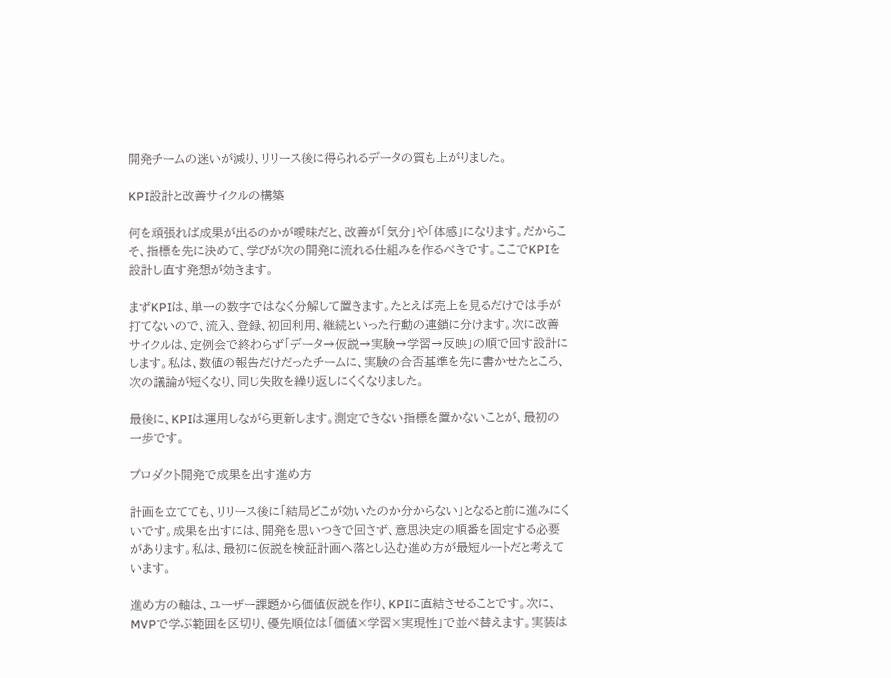開発チームの迷いが減り、リリース後に得られるデータの質も上がりました。

KPI設計と改善サイクルの構築

何を頑張れば成果が出るのかが曖昧だと、改善が「気分」や「体感」になります。だからこそ、指標を先に決めて、学びが次の開発に流れる仕組みを作るべきです。ここでKPIを設計し直す発想が効きます。

まずKPIは、単一の数字ではなく分解して置きます。たとえば売上を見るだけでは手が打てないので、流入、登録、初回利用、継続といった行動の連鎖に分けます。次に改善サイクルは、定例会で終わらず「データ→仮説→実験→学習→反映」の順で回す設計にします。私は、数値の報告だけだったチームに、実験の合否基準を先に書かせたところ、次の議論が短くなり、同じ失敗を繰り返しにくくなりました。

最後に、KPIは運用しながら更新します。測定できない指標を置かないことが、最初の一歩です。

プロダクト開発で成果を出す進め方

計画を立てても、リリース後に「結局どこが効いたのか分からない」となると前に進みにくいです。成果を出すには、開発を思いつきで回さず、意思決定の順番を固定する必要があります。私は、最初に仮説を検証計画へ落とし込む進め方が最短ルートだと考えています。

進め方の軸は、ユーザー課題から価値仮説を作り、KPIに直結させることです。次に、MVPで学ぶ範囲を区切り、優先順位は「価値×学習×実現性」で並べ替えます。実装は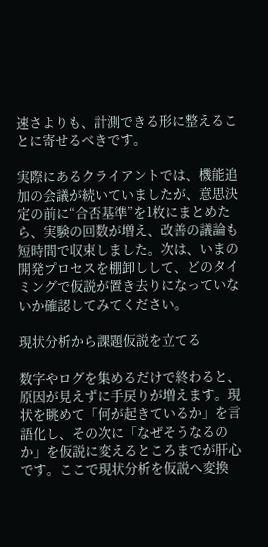速さよりも、計測できる形に整えることに寄せるべきです。

実際にあるクライアントでは、機能追加の会議が続いていましたが、意思決定の前に“合否基準”を1枚にまとめたら、実験の回数が増え、改善の議論も短時間で収束しました。次は、いまの開発プロセスを棚卸しして、どのタイミングで仮説が置き去りになっていないか確認してみてください。

現状分析から課題仮説を立てる

数字やログを集めるだけで終わると、原因が見えずに手戻りが増えます。現状を眺めて「何が起きているか」を言語化し、その次に「なぜそうなるのか」を仮説に変えるところまでが肝心です。ここで現状分析を仮説へ変換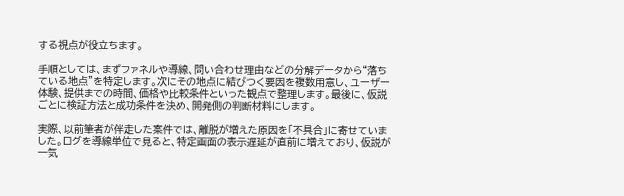する視点が役立ちます。

手順としては、まずファネルや導線、問い合わせ理由などの分解データから“落ちている地点”を特定します。次にその地点に結びつく要因を複数用意し、ユーザー体験、提供までの時間、価格や比較条件といった観点で整理します。最後に、仮説ごとに検証方法と成功条件を決め、開発側の判断材料にします。

実際、以前筆者が伴走した案件では、離脱が増えた原因を「不具合」に寄せていました。ログを導線単位で見ると、特定画面の表示遅延が直前に増えており、仮説が一気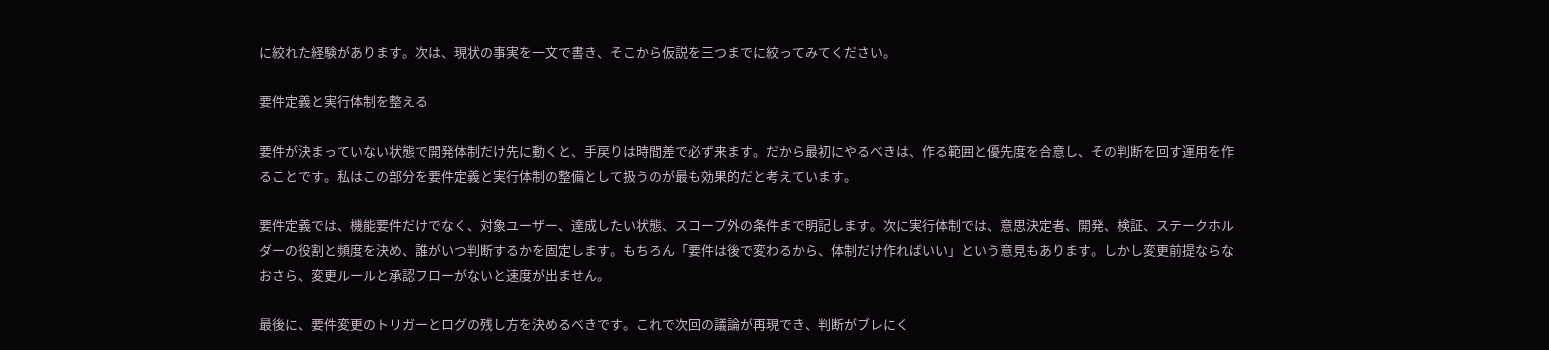に絞れた経験があります。次は、現状の事実を一文で書き、そこから仮説を三つまでに絞ってみてください。

要件定義と実行体制を整える

要件が決まっていない状態で開発体制だけ先に動くと、手戻りは時間差で必ず来ます。だから最初にやるべきは、作る範囲と優先度を合意し、その判断を回す運用を作ることです。私はこの部分を要件定義と実行体制の整備として扱うのが最も効果的だと考えています。

要件定義では、機能要件だけでなく、対象ユーザー、達成したい状態、スコープ外の条件まで明記します。次に実行体制では、意思決定者、開発、検証、ステークホルダーの役割と頻度を決め、誰がいつ判断するかを固定します。もちろん「要件は後で変わるから、体制だけ作ればいい」という意見もあります。しかし変更前提ならなおさら、変更ルールと承認フローがないと速度が出ません。

最後に、要件変更のトリガーとログの残し方を決めるべきです。これで次回の議論が再現でき、判断がブレにく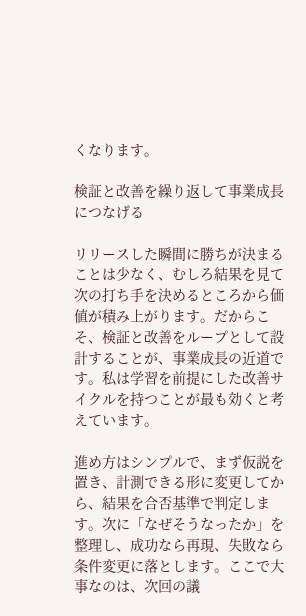くなります。

検証と改善を繰り返して事業成長につなげる

リリースした瞬間に勝ちが決まることは少なく、むしろ結果を見て次の打ち手を決めるところから価値が積み上がります。だからこそ、検証と改善をループとして設計することが、事業成長の近道です。私は学習を前提にした改善サイクルを持つことが最も効くと考えています。

進め方はシンプルで、まず仮説を置き、計測できる形に変更してから、結果を合否基準で判定します。次に「なぜそうなったか」を整理し、成功なら再現、失敗なら条件変更に落とします。ここで大事なのは、次回の議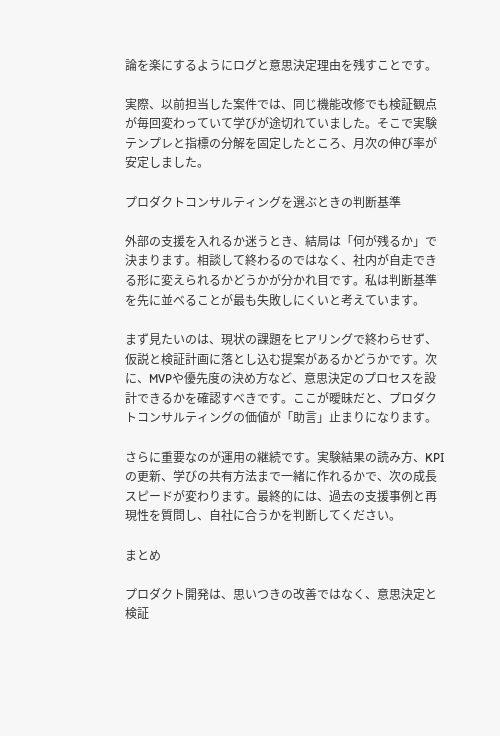論を楽にするようにログと意思決定理由を残すことです。

実際、以前担当した案件では、同じ機能改修でも検証観点が毎回変わっていて学びが途切れていました。そこで実験テンプレと指標の分解を固定したところ、月次の伸び率が安定しました。

プロダクトコンサルティングを選ぶときの判断基準

外部の支援を入れるか迷うとき、結局は「何が残るか」で決まります。相談して終わるのではなく、社内が自走できる形に変えられるかどうかが分かれ目です。私は判断基準を先に並べることが最も失敗しにくいと考えています。

まず見たいのは、現状の課題をヒアリングで終わらせず、仮説と検証計画に落とし込む提案があるかどうかです。次に、MVPや優先度の決め方など、意思決定のプロセスを設計できるかを確認すべきです。ここが曖昧だと、プロダクトコンサルティングの価値が「助言」止まりになります。

さらに重要なのが運用の継続です。実験結果の読み方、KPIの更新、学びの共有方法まで一緒に作れるかで、次の成長スピードが変わります。最終的には、過去の支援事例と再現性を質問し、自社に合うかを判断してください。

まとめ

プロダクト開発は、思いつきの改善ではなく、意思決定と検証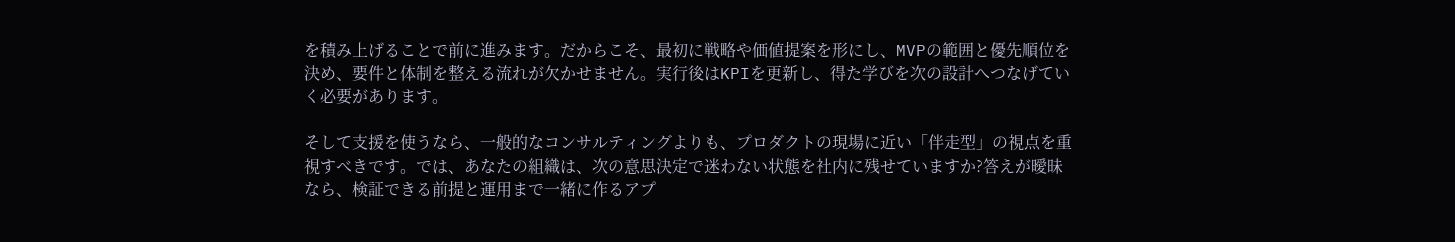を積み上げることで前に進みます。だからこそ、最初に戦略や価値提案を形にし、MVPの範囲と優先順位を決め、要件と体制を整える流れが欠かせません。実行後はKPIを更新し、得た学びを次の設計へつなげていく必要があります。

そして支援を使うなら、一般的なコンサルティングよりも、プロダクトの現場に近い「伴走型」の視点を重視すべきです。では、あなたの組織は、次の意思決定で迷わない状態を社内に残せていますか?答えが曖昧なら、検証できる前提と運用まで一緒に作るアプ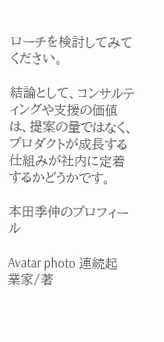ローチを検討してみてください。

結論として、コンサルティングや支援の価値は、提案の量ではなく、プロダクトが成長する仕組みが社内に定着するかどうかです。

本田季伸のプロフィール

Avatar photo 連続起業家/著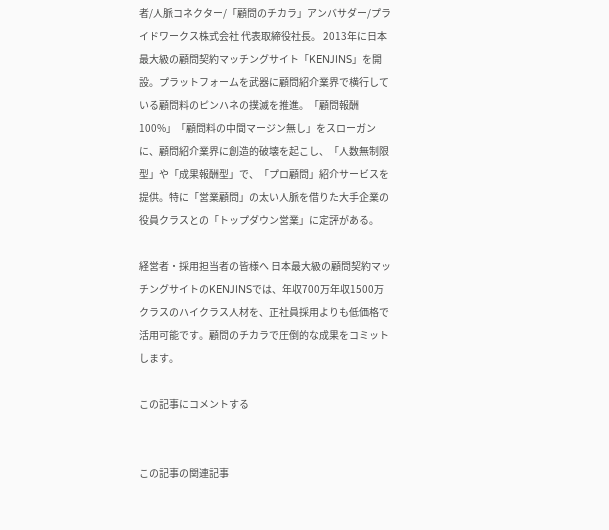者/人脈コネクター/「顧問のチカラ」アンバサダー/プライドワークス株式会社 代表取締役社長。 2013年に日本最大級の顧問契約マッチングサイト「KENJINS」を開設。プラットフォームを武器に顧問紹介業界で横行している顧問料のピンハネの撲滅を推進。「顧問報酬100%」「顧問料の中間マージン無し」をスローガンに、顧問紹介業界に創造的破壊を起こし、「人数無制限型」や「成果報酬型」で、「プロ顧問」紹介サービスを提供。特に「営業顧問」の太い人脈を借りた大手企業の役員クラスとの「トップダウン営業」に定評がある。

経営者・採用担当者の皆様へ 日本最大級の顧問契約マッチングサイトのKENJINSでは、年収700万年収1500万クラスのハイクラス人材を、正社員採用よりも低価格で活用可能です。顧問のチカラで圧倒的な成果をコミットします。

この記事にコメントする


この記事の関連記事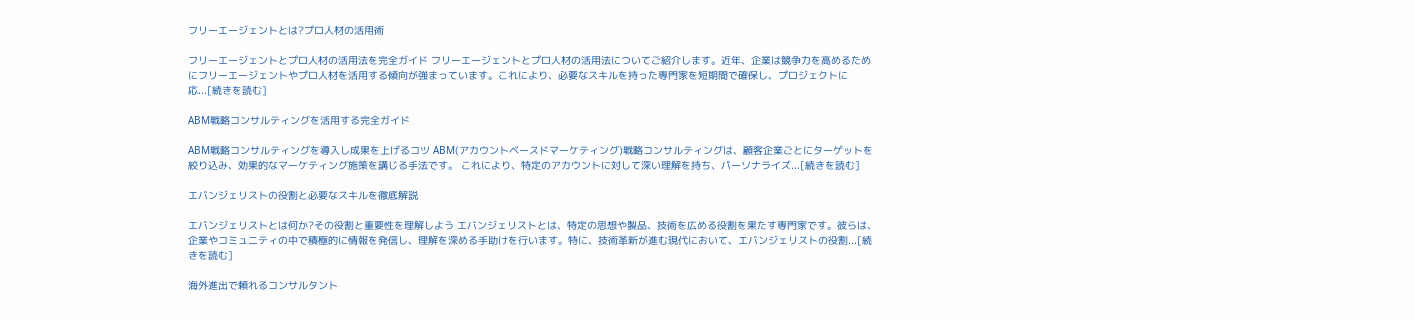フリーエージェントとは?プロ人材の活用術

フリーエージェントとプロ人材の活用法を完全ガイド フリーエージェントとプロ人材の活用法についてご紹介します。近年、企業は競争力を高めるためにフリーエージェントやプロ人材を活用する傾向が強まっています。これにより、必要なスキルを持った専門家を短期間で確保し、プロジェクトに応...[続きを読む]

ABM戦略コンサルティングを活用する完全ガイド

ABM戦略コンサルティングを導入し成果を上げるコツ ABM(アカウントベースドマーケティング)戦略コンサルティングは、顧客企業ごとにターゲットを絞り込み、効果的なマーケティング施策を講じる手法です。 これにより、特定のアカウントに対して深い理解を持ち、パーソナライズ...[続きを読む]

エバンジェリストの役割と必要なスキルを徹底解説

エバンジェリストとは何か?その役割と重要性を理解しよう エバンジェリストとは、特定の思想や製品、技術を広める役割を果たす専門家です。彼らは、企業やコミュニティの中で積極的に情報を発信し、理解を深める手助けを行います。特に、技術革新が進む現代において、エバンジェリストの役割...[続きを読む]

海外進出で頼れるコンサルタント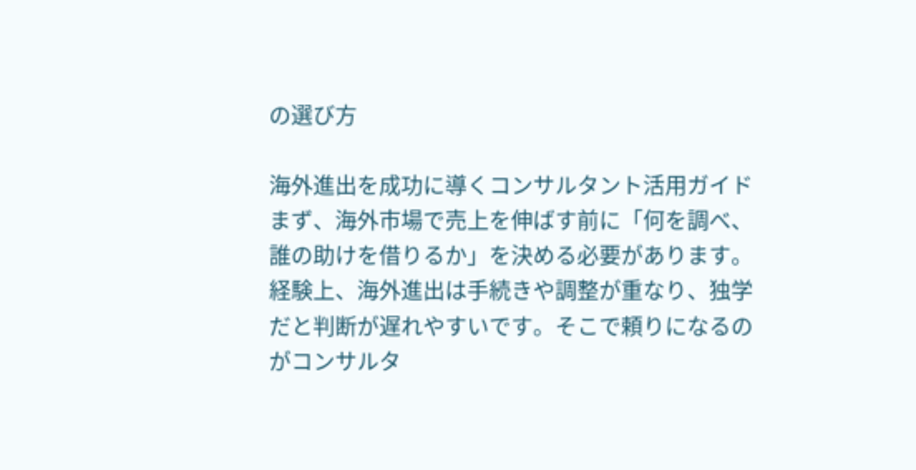の選び方

海外進出を成功に導くコンサルタント活用ガイド まず、海外市場で売上を伸ばす前に「何を調べ、誰の助けを借りるか」を決める必要があります。経験上、海外進出は手続きや調整が重なり、独学だと判断が遅れやすいです。そこで頼りになるのがコンサルタ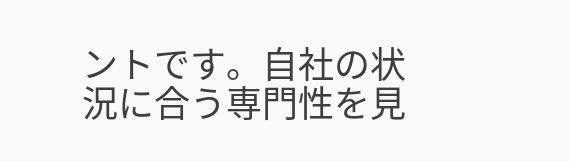ントです。自社の状況に合う専門性を見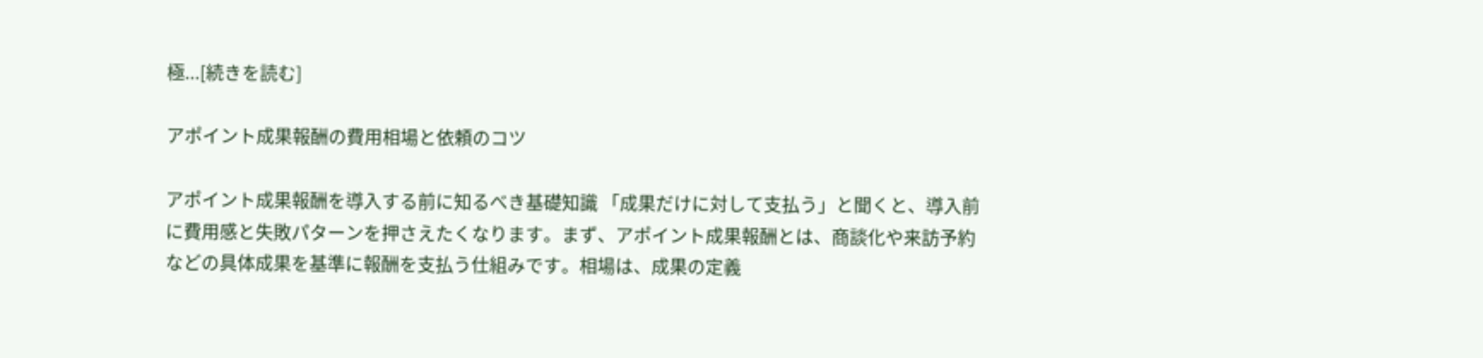極...[続きを読む]

アポイント成果報酬の費用相場と依頼のコツ

アポイント成果報酬を導入する前に知るべき基礎知識 「成果だけに対して支払う」と聞くと、導入前に費用感と失敗パターンを押さえたくなります。まず、アポイント成果報酬とは、商談化や来訪予約などの具体成果を基準に報酬を支払う仕組みです。相場は、成果の定義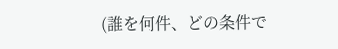(誰を何件、どの条件で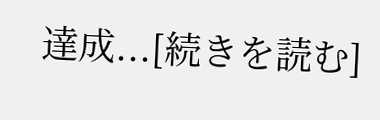達成...[続きを読む]